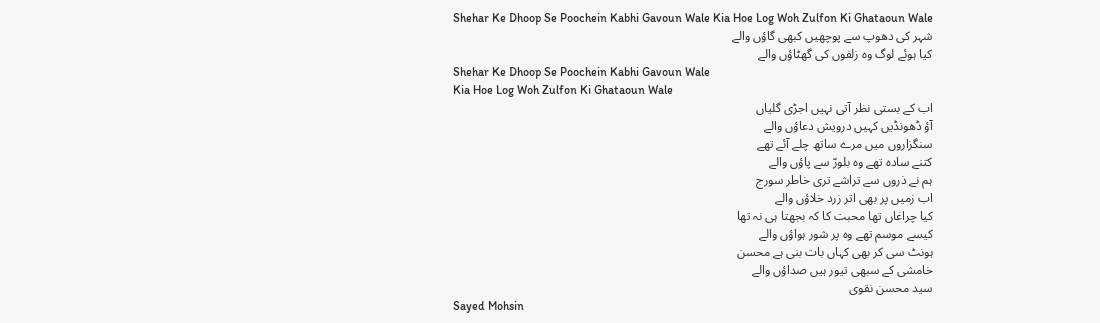Shehar Ke Dhoop Se Poochein Kabhi Gavoun Wale Kia Hoe Log Woh Zulfon Ki Ghataoun Wale
شہر کی دھوپ سے پوچھیں کبھی گاؤں والے
کیا ہوئے لوگ وہ زلفوں کی گھٹاؤں والے
Shehar Ke Dhoop Se Poochein Kabhi Gavoun Wale
Kia Hoe Log Woh Zulfon Ki Ghataoun Wale
اب کے بستی نظر آتی نہیں اجڑی گلیاں
آؤ ڈھونڈیں کہیں درویش دعاؤں والے
سنگزاروں میں مرے ساتھ چلے آئے تھے
کتنے سادہ تھے وہ بلورّ سے پاؤں والے
ہم نے ذروں سے تراشے تری خاطر سورج
اب زمیں پر بھی اتر زرد خلاؤں والے
کیا چراغاں تھا محبت کا کہ بجھتا ہی نہ تھا
کیسے موسم تھے وہ پر شور ہواؤں والے
ہونٹ سی کر بھی کہاں بات بنی ہے محسن
خامشی کے سبھی تیور ہیں صداؤں والے
سید محسن نقوی
Sayed Mohsin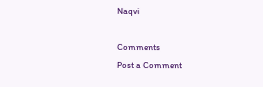Naqvi

Comments
Post a Comment